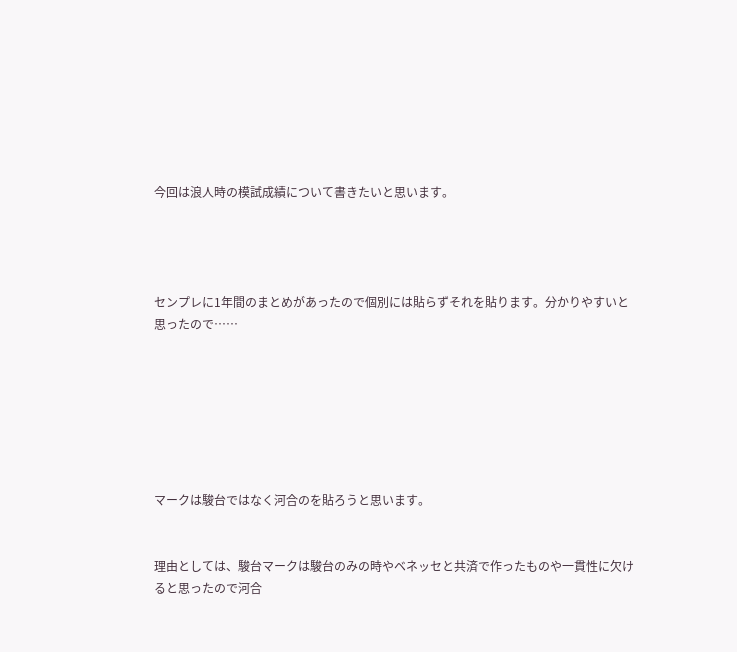今回は浪人時の模試成績について書きたいと思います。




センプレに1年間のまとめがあったので個別には貼らずそれを貼ります。分かりやすいと思ったので……







マークは駿台ではなく河合のを貼ろうと思います。


理由としては、駿台マークは駿台のみの時やベネッセと共済で作ったものや一貫性に欠けると思ったので河合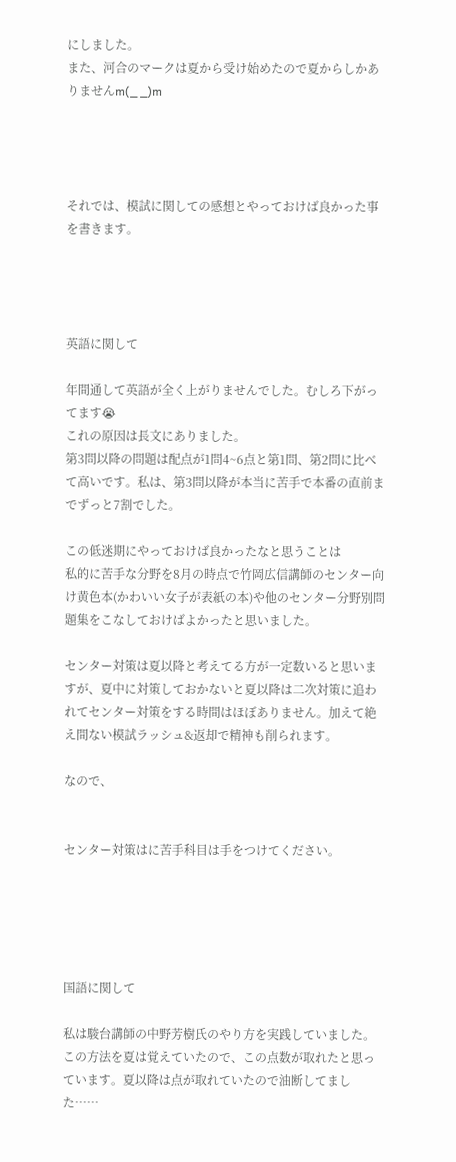にしました。
また、河合のマークは夏から受け始めたので夏からしかありませんm(_ _)m




それでは、模試に関しての感想とやっておけば良かった事を書きます。




英語に関して

年間通して英語が全く上がりませんでした。むしろ下がってます😭
これの原因は長文にありました。
第3問以降の問題は配点が1問4~6点と第1問、第2問に比べて高いです。私は、第3問以降が本当に苦手で本番の直前までずっと7割でした。

この低迷期にやっておけば良かったなと思うことは
私的に苦手な分野を8月の時点で竹岡広信講師のセンター向け黄色本(かわいい女子が表紙の本)や他のセンター分野別問題集をこなしておけばよかったと思いました。

センター対策は夏以降と考えてる方が一定数いると思いますが、夏中に対策しておかないと夏以降は二次対策に追われてセンター対策をする時間はほぼありません。加えて絶え間ない模試ラッシュ&返却で精神も削られます。

なので、


センター対策はに苦手科目は手をつけてください。





国語に関して

私は駿台講師の中野芳樹氏のやり方を実践していました。
この方法を夏は覚えていたので、この点数が取れたと思っています。夏以降は点が取れていたので油断してました……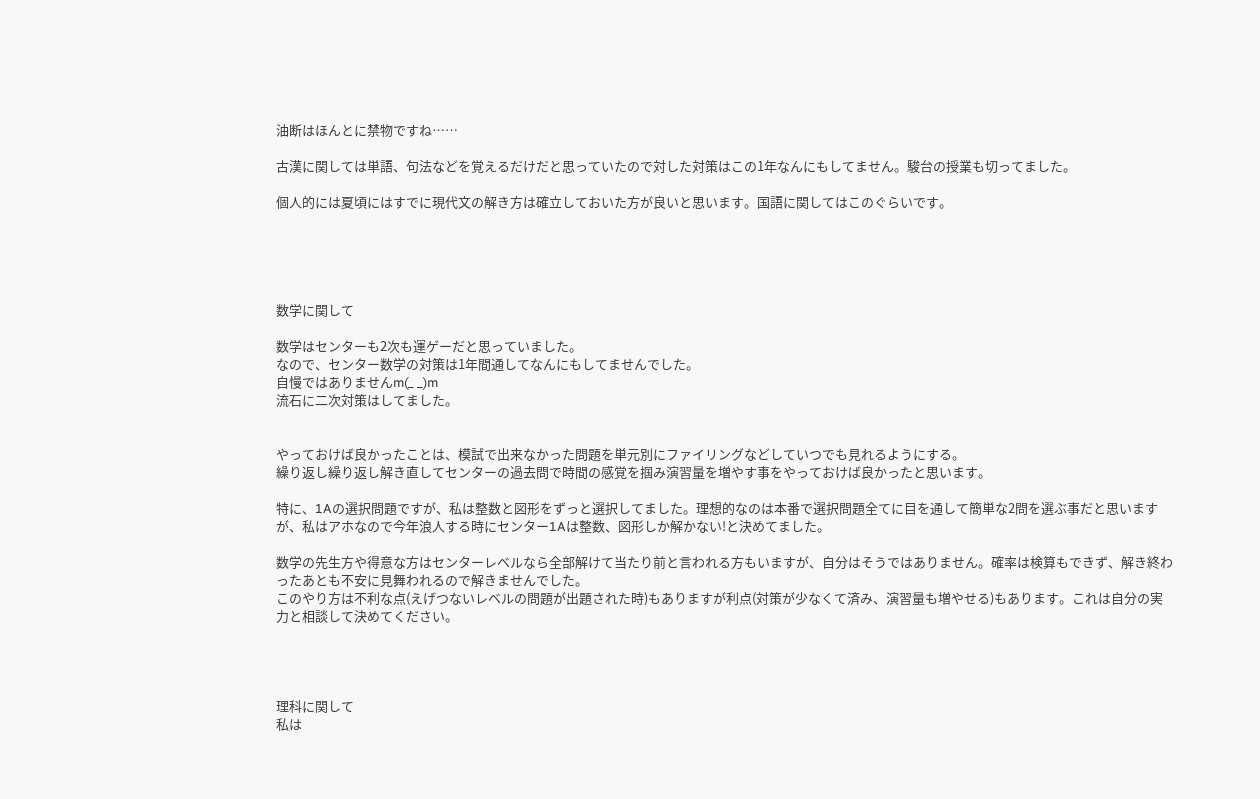油断はほんとに禁物ですね……

古漢に関しては単語、句法などを覚えるだけだと思っていたので対した対策はこの1年なんにもしてません。駿台の授業も切ってました。

個人的には夏頃にはすでに現代文の解き方は確立しておいた方が良いと思います。国語に関してはこのぐらいです。





数学に関して

数学はセンターも2次も運ゲーだと思っていました。
なので、センター数学の対策は1年間通してなんにもしてませんでした。
自慢ではありませんm(_ _)m
流石に二次対策はしてました。


やっておけば良かったことは、模試で出来なかった問題を単元別にファイリングなどしていつでも見れるようにする。
繰り返し繰り返し解き直してセンターの過去問で時間の感覚を掴み演習量を増やす事をやっておけば良かったと思います。

特に、1Aの選択問題ですが、私は整数と図形をずっと選択してました。理想的なのは本番で選択問題全てに目を通して簡単な2問を選ぶ事だと思いますが、私はアホなので今年浪人する時にセンター1Aは整数、図形しか解かない!と決めてました。

数学の先生方や得意な方はセンターレベルなら全部解けて当たり前と言われる方もいますが、自分はそうではありません。確率は検算もできず、解き終わったあとも不安に見舞われるので解きませんでした。
このやり方は不利な点(えげつないレベルの問題が出題された時)もありますが利点(対策が少なくて済み、演習量も増やせる)もあります。これは自分の実力と相談して決めてください。




理科に関して
私は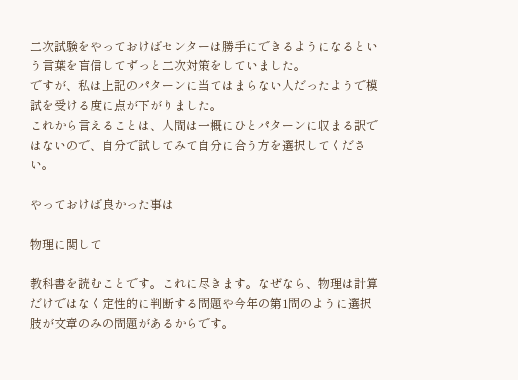二次試験をやっておけばセンターは勝手にできるようになるという言葉を盲信してずっと二次対策をしていました。
ですが、私は上記のパターンに当てはまらない人だったようで模試を受ける度に点が下がりました。
これから言えることは、人間は一概にひとパターンに収まる訳ではないので、自分で試してみて自分に合う方を選択してください。

やっておけば良かった事は

物理に関して

教科書を読むことです。これに尽きます。なぜなら、物理は計算だけではなく定性的に判断する問題や今年の第1問のように選択肢が文章のみの問題があるからです。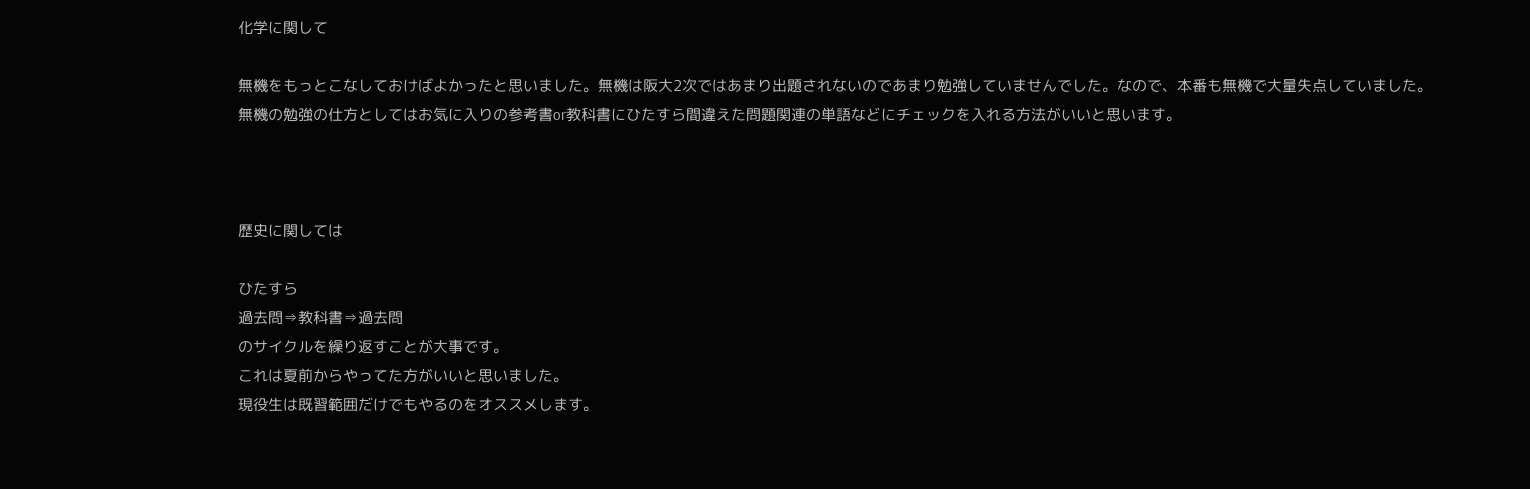化学に関して

無機をもっとこなしておけばよかったと思いました。無機は阪大2次ではあまり出題されないのであまり勉強していませんでした。なので、本番も無機で大量失点していました。
無機の勉強の仕方としてはお気に入りの参考書or教科書にひたすら間違えた問題関連の単語などにチェックを入れる方法がいいと思います。



歴史に関しては

ひたすら
過去問⇒教科書⇒過去問
のサイクルを繰り返すことが大事です。
これは夏前からやってた方がいいと思いました。
現役生は既習範囲だけでもやるのをオススメします。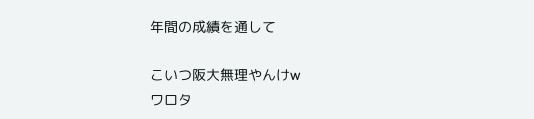年間の成績を通して

こいつ阪大無理やんけw
ワロタ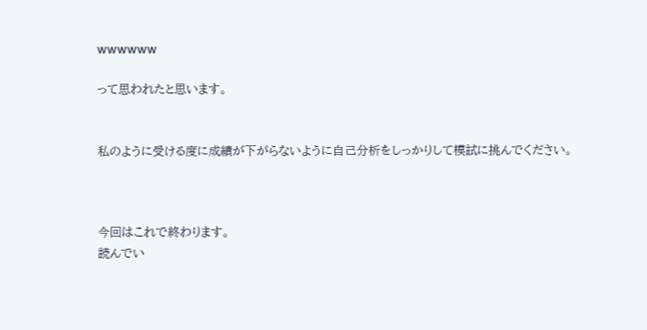wwwwww

って思われたと思います。


私のように受ける度に成績が下がらないように自己分析をしっかりして模試に挑んでください。



今回はこれで終わります。
読んでい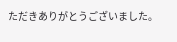ただきありがとうございました。